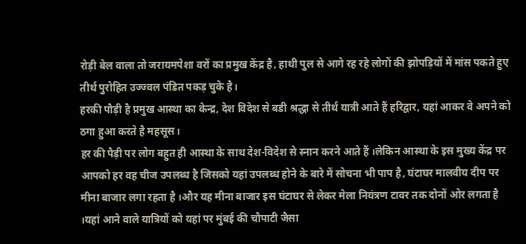रोड़ी बेल वाला तो जरायमपेशा वरों का प्रमुख केंद्र है, हाथी पुल से आगे रह रहे लोगों की झोपड़ियों में मांस पकते हुए तीर्थ पुरोहित उज्ज्वल पंडित पकड़ चुके है।
हरकी पौड़ी है प्रमुख आस्था का केन्द्र, देश विदेश से बडी श्रद्धा से तीर्थ यात्री आते हैं हरिद्वार, यहां आकर वे अपने को ठगा हुआ करते है महसूस।
हर की पैड़ी पर लोग बहुत ही आस्था के साथ देश-विदेश से स्नान करने आते हैं ।लेकिन आस्था के इस मुख्य केंद्र पर आपको हर वह चीज उपलब्ध है जिसको यहां उपलब्ध होने के बारे में सोचना भी पाप है, घंटाघर मालवीय दीप पर मीना बाजार लगा रहता है ।और यह मीना बाजार इस घंटाघर से लेकर मेला नियंत्रण टावर तक दोनों ओर लगता है ।यहां आने वाले यात्रियों को यहां पर मुंबई की चौपाटी जैसा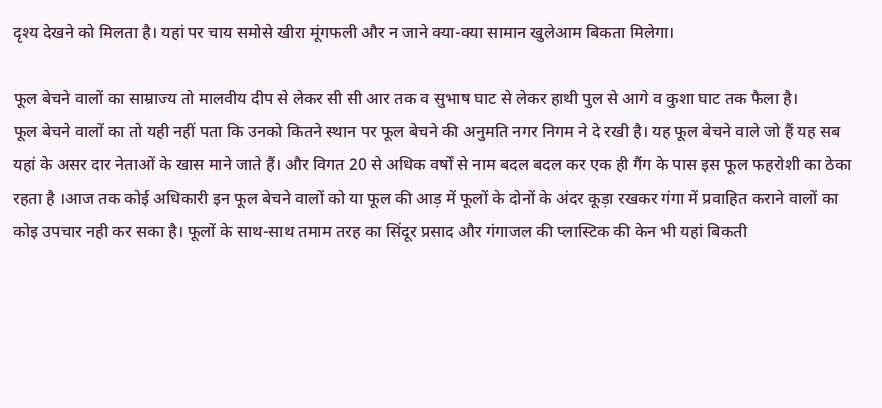दृश्य देखने को मिलता है। यहां पर चाय समोसे खीरा मूंगफली और न जाने क्या-क्या सामान खुलेआम बिकता मिलेगा।

फूल बेचने वालों का साम्राज्य तो मालवीय दीप से लेकर सी सी आर तक व सुभाष घाट से लेकर हाथी पुल से आगे व कुशा घाट तक फैला है।
फूल बेचने वालों का तो यही नहीं पता कि उनको कितने स्थान पर फूल बेचने की अनुमति नगर निगम ने दे रखी है। यह फूल बेचने वाले जो हैं यह सब यहां के असर दार नेताओं के खास माने जाते हैं। और विगत 20 से अधिक वर्षों से नाम बदल बदल कर एक ही गैंग के पास इस फूल फहरोशी का ठेका रहता है ।आज तक कोई अधिकारी इन फूल बेचने वालों को या फूल की आड़ में फूलों के दोनों के अंदर कूड़ा रखकर गंगा में प्रवाहित कराने वालों का कोइ उपचार नही कर सका है। फूलों के साथ-साथ तमाम तरह का सिंदूर प्रसाद और गंगाजल की प्लास्टिक की केन भी यहां बिकती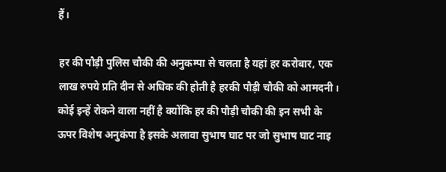हैं।

हर की पौड़ी पुलिस चौकी की अनुकम्पा से चलता है यहां हर करोबार, एक लाख रुपये प्रति दीन से अधिक की होती है हरकी पौड़ी चौकी को आमदनी।
कोई इन्हें रोकने वाला नहीं है क्योंकि हर की पौड़ी चौकी की इन सभी के ऊपर विशेष अनुकंपा है इसके अलावा सुभाष घाट पर जो सुभाष घाट नाइ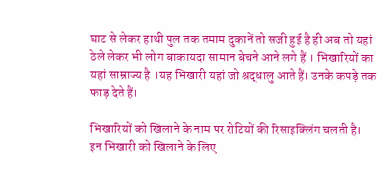घाट से लेकर हाथी पुल तक तमाम दुकानें तो सजी हुई है ही अब तो यहां ठेले लेकर भी लोग बाकायदा सामान बेचने आने लगे हैं । भिखारियों का यहां साम्राज्य है ।यह भिखारी यहां जो श्रद्धालु आते हैं। उनके कपड़े तक फाड़ देते हैं।

भिखारियों को खिलाने के नाम पर रोटियों की रिसाइक्लिंग चलती है।
इन भिखारी को खिलाने के लिए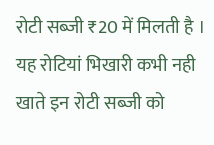रोटी सब्जी ₹20 में मिलती है । यह रोटियां भिखारी कभी नही खाते इन रोटी सब्जी को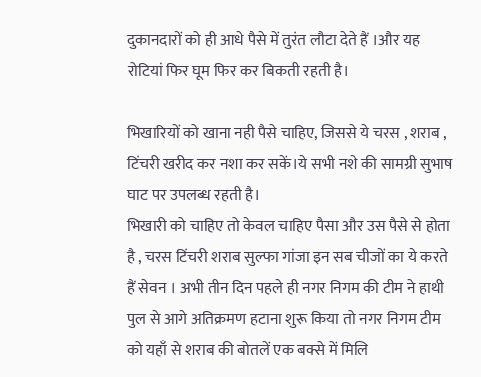दुकानदारों को ही आधे पैसे में तुरंत लौटा देते हैं ।और यह रोटियां फिर घूम फिर कर बिकती रहती है।

भिखारियों को खाना नही पैसे चाहिए, जिससे ये चरस , शराब , टिंचरी खरीद कर नशा कर सकें।ये सभी नशे की सामग्री सुभाष घाट पर उपलब्ध रहती है।
भिखारी को चाहिए तो केवल चाहिए पैसा और उस पैसे से होता है , चरस टिंचरी शराब सुल्फा गांजा इन सब चीजों का ये करते हैं सेवन । अभी तीन दिन पहले ही नगर निगम की टीम ने हाथी पुल से आगे अतिक्रमण हटाना शुरू किया तो नगर निगम टीम को यहाँ से शराब की बोतलें एक बक्से में मिलि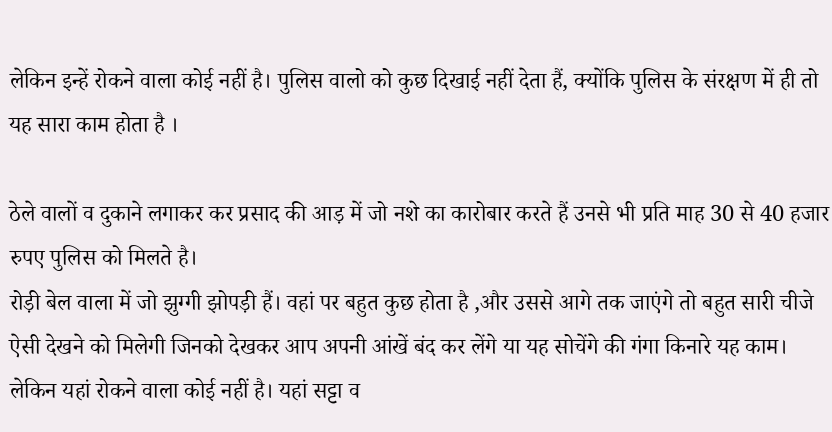लेकिन इन्हें रोकने वाला कोई नहीं है। पुलिस वालो को कुछ दिखाई नहीं देता हैं, क्योंकि पुलिस के संरक्षण में ही तो यह सारा काम होता है ।

ठेले वालों व दुकाने लगाकर कर प्रसाद की आड़ में जो नशे का कारोबार करते हैं उनसे भी प्रति माह 30 से 40 हजार रुपए पुलिस को मिलते है।
रोड़ी बेल वाला में जो झुग्गी झोपड़ी हैं। वहां पर बहुत कुछ होता है ,और उससे आगे तक जाएंगे तो बहुत सारी चीजे ऐसी देखने को मिलेगी जिनको देखकर आप अपनी आंखें बंद कर लेंगे या यह सोचेंगे की गंगा किनारे यह काम। लेकिन यहां रोकने वाला कोई नहीं है। यहां सट्टा व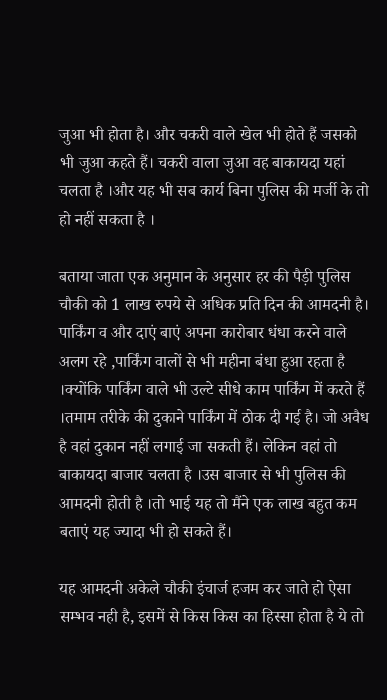जुआ भी होता है। और चकरी वाले खेल भी होते हैं जसको भी जुआ कहते हैं। चकरी वाला जुआ वह बाकायदा यहां चलता है ।और यह भी सब कार्य बिना पुलिस की मर्जी के तो हो नहीं सकता है ।

बताया जाता एक अनुमान के अनुसार हर की पैड़ी पुलिस चौकी को 1 लाख रुपये से अधिक प्रति दिन की आमदनी है। पार्किंग व और दाएं बाएं अपना कारोबार धंधा करने वाले अलग रहे ,पार्किंग वालों से भी महीना बंधा हुआ रहता है ।क्योंकि पार्किंग वाले भी उल्टे सीधे काम पार्किंग में करते हैं ।तमाम तरीके की दुकाने पार्किंग में ठोक दी गई है। जो अवैध है वहां दुकान नहीं लगाई जा सकती हैं। लेकिन वहां तो बाकायदा बाजार चलता है ।उस बाजार से भी पुलिस की आमदनी होती है ।तो भाई यह तो मैंने एक लाख बहुत कम बताएं यह ज्यादा भी हो सकते हैं।

यह आमदनी अकेले चौकी इंचार्ज हजम कर जाते हो ऐसा सम्भव नही है, इसमें से किस किस का हिस्सा होता है ये तो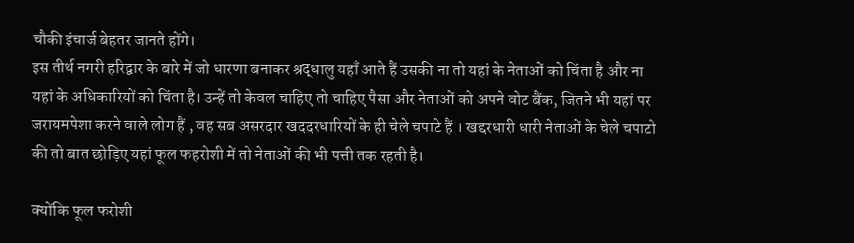चौकी इंचार्ज बेहतर जानते होंगे।
इस तीर्थ नगरी हरिद्वार के बारे में जो धारणा बनाकर श्रद्धालु यहाँ आते हैं उसकी ना तो यहां के नेताओं को चिंता है और ना यहां के अधिकारियों को चिंता है। उन्हें तो केवल चाहिए तो चाहिए पैसा और नेताओं को अपने वोट बैंक, जितने भी यहां पर जरायमपेशा करने वाले लोग हैं , वह सब असरदार खददरधारियों के ही चेले चपाटे हैं । खद्दरधारी धारी नेताओं के चेले चपाटो की तो बात छोड़िए यहां फूल फहरोशी में तो नेताओं की भी पत्ती तक रहती है।

क्योंकि फूल फरोशी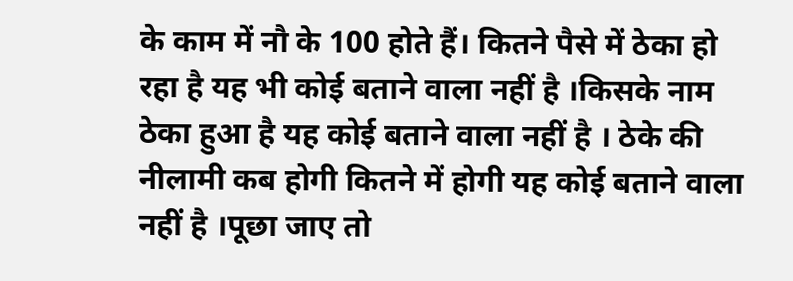के काम में नौ के 100 होते हैं। कितने पैसे में ठेका हो रहा है यह भी कोई बताने वाला नहीं है ।किसके नाम ठेका हुआ है यह कोई बताने वाला नहीं है । ठेके की नीलामी कब होगी कितने में होगी यह कोई बताने वाला नहीं है ।पूछा जाए तो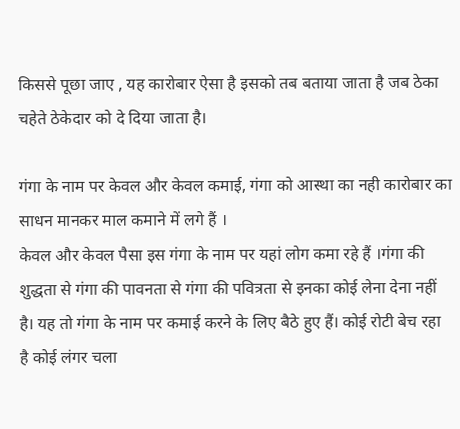किससे पूछा जाए , यह कारोबार ऐसा है इसको तब बताया जाता है जब ठेका चहेते ठेकेदार को दे दिया जाता है।

गंगा के नाम पर केवल और केवल कमाई, गंगा को आस्था का नही कारोबार का साधन मानकर माल कमाने में लगे हैं ।
केवल और केवल पैसा इस गंगा के नाम पर यहां लोग कमा रहे हैं ।गंगा की शुद्धता से गंगा की पावनता से गंगा की पवित्रता से इनका कोई लेना देना नहीं है। यह तो गंगा के नाम पर कमाई करने के लिए बैठे हुए हैं। कोई रोटी बेच रहा है कोई लंगर चला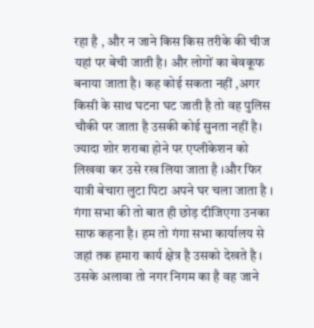रहा है , और न जाने किस किस तरीके की चीज यहां पर बेची जाती है। और लोगों का बेवकूफ बनाया जाता है। कह कोई सकता नहीं ,अगर किसी के साथ घटना घट जाती है तो वह पुलिस चौकी पर जाता है उसकी कोई सुनता नहीं है।
ज्यादा शोर शराबा होने पर एप्लीकेशन को लिखवा कर उसे रख लिया जाता है ।और फिर यात्री बेचारा लुटा पिटा अपने घर चला जाता है । गंगा सभा की तो बात ही छोड़ दीजिएगा उनका साफ कहना है। हम तो गंगा सभा कार्यालय से जहां तक हमारा कार्य क्षेत्र है उसको देखते है । उसके अलावा तो नगर निगम का है वह जाने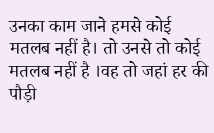उनका काम जाने हमसे कोई मतलब नहीं है। तो उनसे तो कोई मतलब नहीं है ।वह तो जहां हर की पौड़ी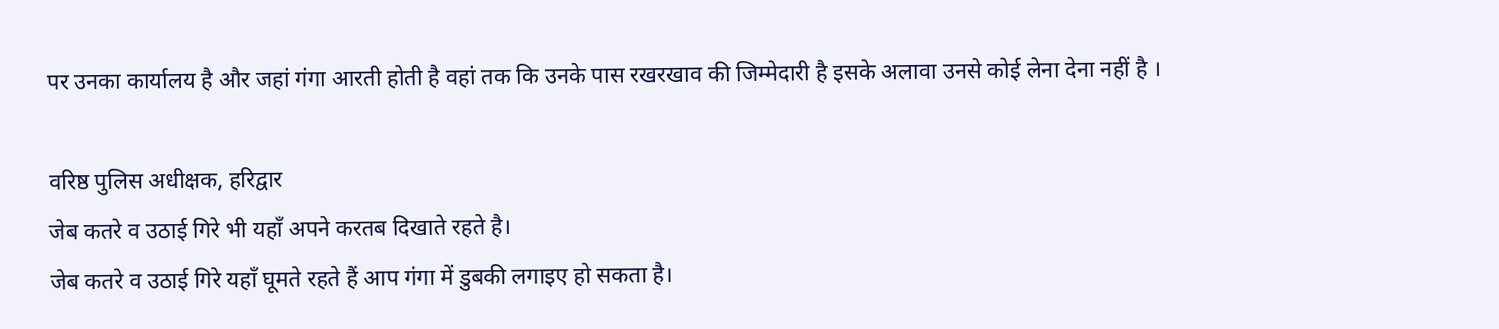पर उनका कार्यालय है और जहां गंगा आरती होती है वहां तक कि उनके पास रखरखाव की जिम्मेदारी है इसके अलावा उनसे कोई लेना देना नहीं है ।

वरिष्ठ पुलिस अधीक्षक, हरिद्वार
जेब कतरे व उठाई गिरे भी यहाँ अपने करतब दिखाते रहते है।
जेब कतरे व उठाई गिरे यहाँ घूमते रहते हैं आप गंगा में डुबकी लगाइए हो सकता है।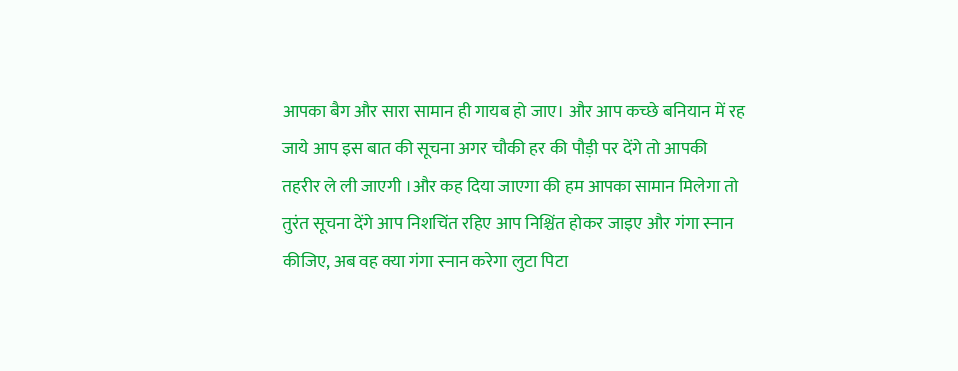आपका बैग और सारा सामान ही गायब हो जाए। और आप कच्छे बनियान में रह जाये आप इस बात की सूचना अगर चौकी हर की पौड़ी पर देंगे तो आपकी तहरीर ले ली जाएगी ।और कह दिया जाएगा की हम आपका सामान मिलेगा तो तुरंत सूचना देंगे आप निशचिंत रहिए आप निश्चिंत होकर जाइए और गंगा स्नान कीजिए, अब वह क्या गंगा स्नान करेगा लुटा पिटा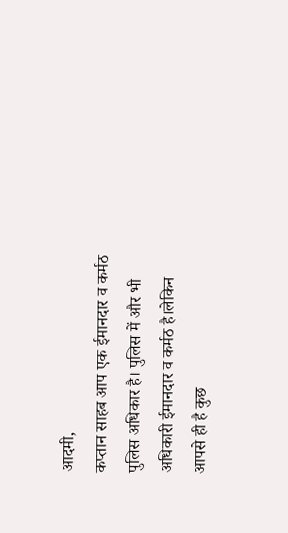आदमी,
कप्तान साहब आप एक ईमानदार व कर्मठ पुलिस अधिकार है। पुलिस में और भी अधिकारी ईमानदार व कर्मठ है।लेकिन आपसे ही है कुछ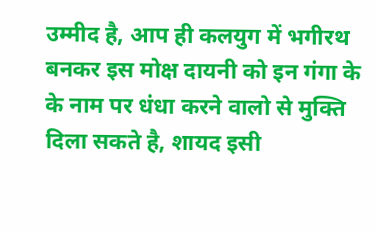उम्मीद है, आप ही कलयुग में भगीरथ बनकर इस मोक्ष दायनी को इन गंगा के के नाम पर धंधा करने वालो से मुक्ति दिला सकते है, शायद इसी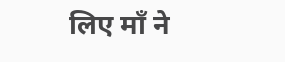लिए माँ ने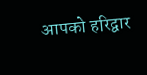आपको हरिद्वार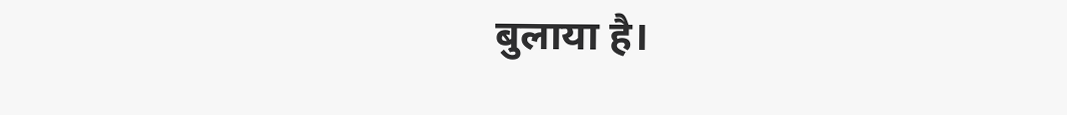बुलाया है।